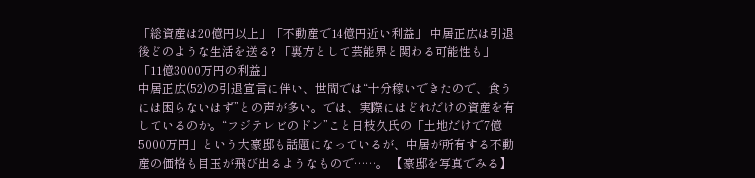「総資産は20億円以上」「不動産で14億円近い利益」 中居正広は引退後どのような生活を送る? 「裏方として芸能界と関わる可能性も」
「11億3000万円の利益」
中居正広(52)の引退宣言に伴い、世間では“十分稼いできたので、食うには困らないはず”との声が多い。では、実際にはどれだけの資産を有しているのか。“フジテレビのドン”こと日枝久氏の「土地だけで7億5000万円」という大豪邸も話題になっているが、中居が所有する不動産の価格も目玉が飛び出るようなもので……。 【豪邸を写真でみる】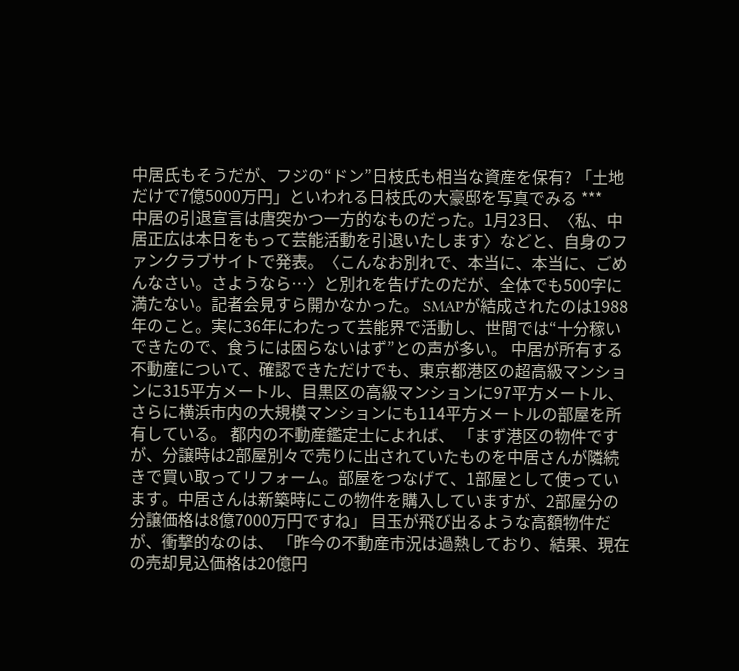中居氏もそうだが、フジの“ドン”日枝氏も相当な資産を保有? 「土地だけで7億5000万円」といわれる日枝氏の大豪邸を写真でみる ***
中居の引退宣言は唐突かつ一方的なものだった。1月23日、〈私、中居正広は本日をもって芸能活動を引退いたします〉などと、自身のファンクラブサイトで発表。〈こんなお別れで、本当に、本当に、ごめんなさい。さようなら…〉と別れを告げたのだが、全体でも500字に満たない。記者会見すら開かなかった。 SMAPが結成されたのは1988年のこと。実に36年にわたって芸能界で活動し、世間では“十分稼いできたので、食うには困らないはず”との声が多い。 中居が所有する不動産について、確認できただけでも、東京都港区の超高級マンションに315平方メートル、目黒区の高級マンションに97平方メートル、さらに横浜市内の大規模マンションにも114平方メートルの部屋を所有している。 都内の不動産鑑定士によれば、 「まず港区の物件ですが、分譲時は2部屋別々で売りに出されていたものを中居さんが隣続きで買い取ってリフォーム。部屋をつなげて、1部屋として使っています。中居さんは新築時にこの物件を購入していますが、2部屋分の分譲価格は8億7000万円ですね」 目玉が飛び出るような高額物件だが、衝撃的なのは、 「昨今の不動産市況は過熱しており、結果、現在の売却見込価格は20億円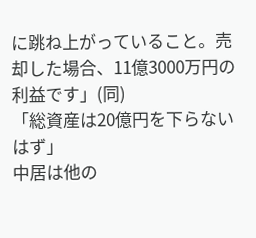に跳ね上がっていること。売却した場合、11億3000万円の利益です」(同)
「総資産は20億円を下らないはず」
中居は他の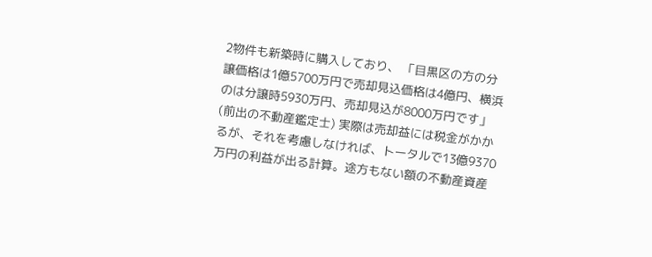2物件も新築時に購入しており、 「目黒区の方の分譲価格は1億5700万円で売却見込価格は4億円、横浜のは分譲時5930万円、売却見込が8000万円です」(前出の不動産鑑定士) 実際は売却益には税金がかかるが、それを考慮しなければ、トータルで13億9370万円の利益が出る計算。途方もない額の不動産資産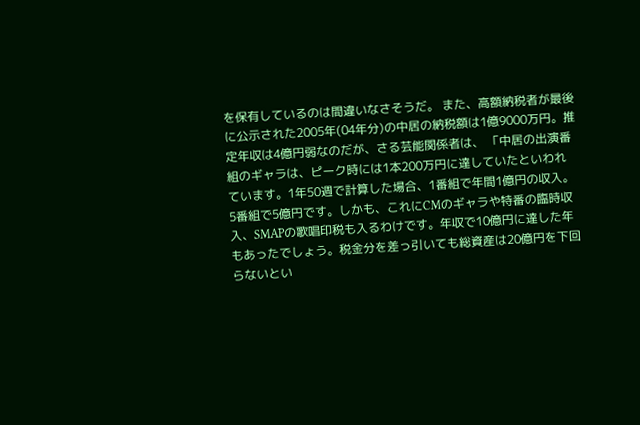を保有しているのは間違いなさそうだ。 また、高額納税者が最後に公示された2005年(04年分)の中居の納税額は1億9000万円。推定年収は4億円弱なのだが、さる芸能関係者は、 「中居の出演番組のギャラは、ピーク時には1本200万円に達していたといわれています。1年50週で計算した場合、1番組で年間1億円の収入。5番組で5億円です。しかも、これにCMのギャラや特番の臨時収入、SMAPの歌唱印税も入るわけです。年収で10億円に達した年もあったでしょう。税金分を差っ引いても総資産は20億円を下回らないとい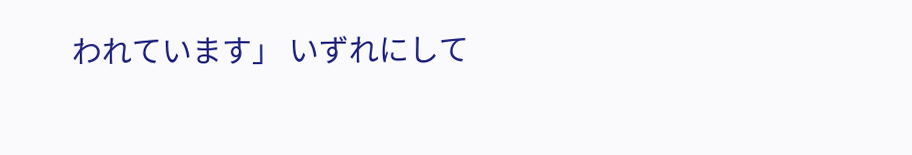われています」 いずれにして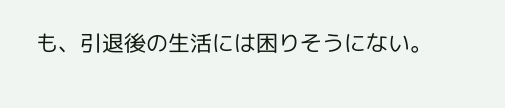も、引退後の生活には困りそうにない。